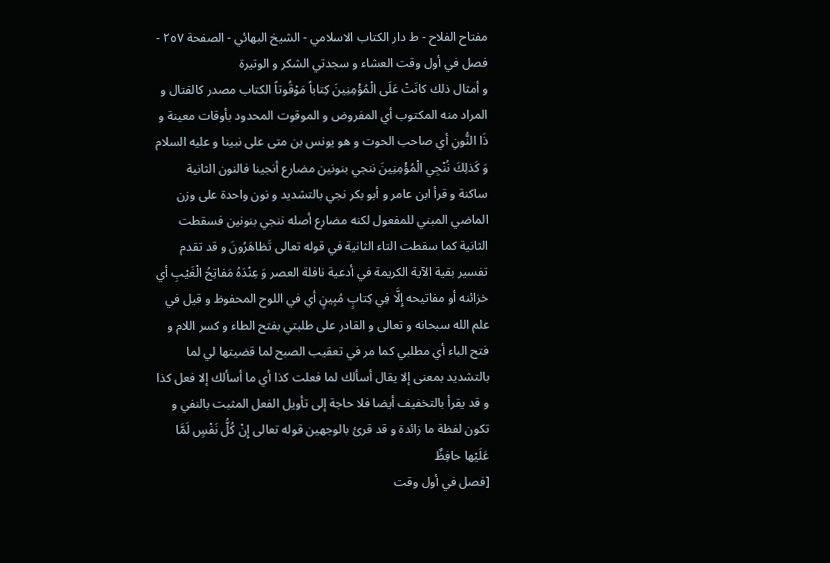مفتاح الفلاح - ط دار الكتاب الاسلامي - الشيخ البهائي - الصفحة ٢٥٧ - فصل في أول وقت العشاء و سجدتي الشكر و الوتيرة
و أمثال ذلك كانَتْ عَلَى الْمُؤْمِنِينَ كِتاباً مَوْقُوتاً الكتاب مصدر كالقتال و المراد منه المكتوب أي المفروض و الموقوت المحدود بأوقات معينة و ذَا النُّونِ أي صاحب الحوت و هو يونس بن متى على نبينا و عليه السلام وَ كَذلِكَ نُنْجِي الْمُؤْمِنِينَ ننجي بنونين مضارع أنجينا فالنون الثانية ساكنة و قرأ ابن عامر و أبو بكر نجي بالتشديد و نون واحدة على وزن الماضي المبني للمفعول لكنه مضارع أصله ننجي بنونين فسقطت الثانية كما سقطت التاء الثانية في قوله تعالى تَظاهَرُونَ و قد تقدم تفسير بقية الآية الكريمة في أدعية نافلة العصر وَ عِنْدَهُ مَفاتِحُ الْغَيْبِ أي خزائنه أو مفاتيحه إِلَّا فِي كِتابٍ مُبِينٍ أي في اللوح المحفوظ و قيل في علم الله سبحانه و تعالى و القادر على طلبتي بفتح الطاء و كسر اللام و فتح الباء أي مطلبي كما مر في تعقيب الصبح لما قضيتها لي لما بالتشديد بمعنى إلا يقال أسألك لما فعلت كذا أي ما أسألك إلا فعل كذا و قد يقرأ بالتخفيف أيضا فلا حاجة إلى تأويل الفعل المثبت بالنفي و تكون لفظة ما زائدة و قد قرئ بالوجهين قوله تعالى إِنْ كُلُّ نَفْسٍ لَمَّا عَلَيْها حافِظٌ
[فصل في أول وقت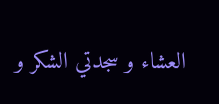العشاء و سجدتي الشكر و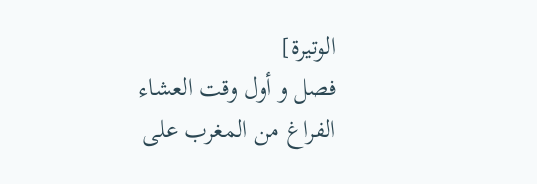الوتيرة]
فصل و أول وقت العشاء الفراغ من المغرب على